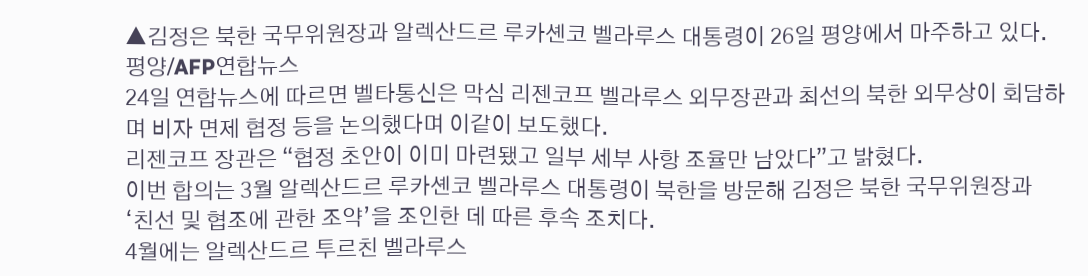▲김정은 북한 국무위원장과 알렉산드르 루카셴코 벨라루스 대통령이 26일 평양에서 마주하고 있다. 평양/AFP연합뉴스
24일 연합뉴스에 따르면 벨타통신은 막심 리젠코프 벨라루스 외무장관과 최선의 북한 외무상이 회담하며 비자 면제 협정 등을 논의했다며 이같이 보도했다.
리젠코프 장관은 “협정 초안이 이미 마련됐고 일부 세부 사항 조율만 남았다”고 밝혔다.
이번 합의는 3월 알렉산드르 루카셴코 벨라루스 대통령이 북한을 방문해 김정은 북한 국무위원장과 ‘친선 및 협조에 관한 조약’을 조인한 데 따른 후속 조치다.
4월에는 알렉산드르 투르친 벨라루스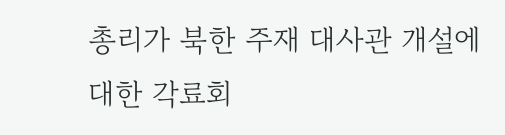총리가 북한 주재 대사관 개설에 대한 각료회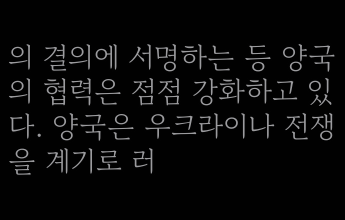의 결의에 서명하는 등 양국의 협력은 점점 강화하고 있다. 양국은 우크라이나 전쟁을 계기로 러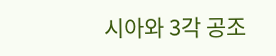시아와 3각 공조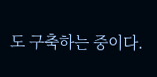도 구축하는 중이다.